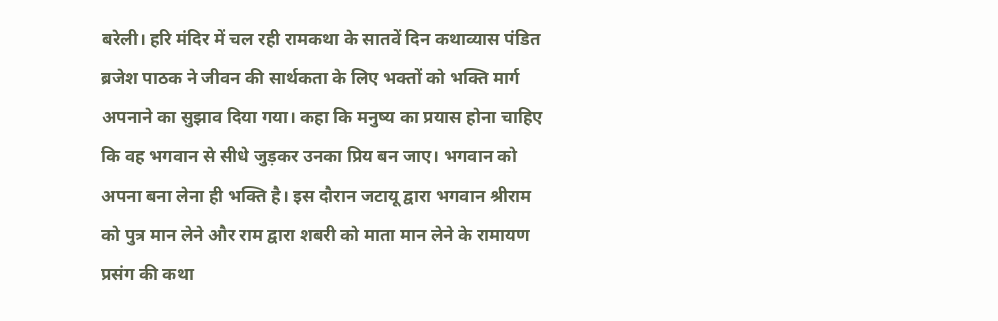बरेली। हरि मंदिर में चल रही रामकथा के सातवें दिन कथाव्यास पंडित ब्रजेश पाठक ने जीवन की सार्थकता के लिए भक्तों को भक्ति मार्ग अपनाने का सुझाव दिया गया। कहा कि मनुष्य का प्रयास होना चाहिए कि वह भगवान से सीधे जुड़कर उनका प्रिय बन जाए। भगवान को अपना बना लेना ही भक्ति है। इस दौरान जटायू द्वारा भगवान श्रीराम को पुत्र मान लेने और राम द्वारा शबरी को माता मान लेने के रामायण प्रसंग की कथा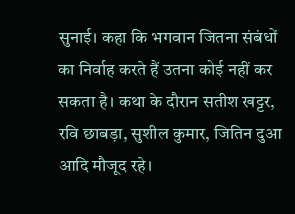सुनाई। कहा कि भगवान जितना संबंधों का निर्वाह करते हैं उतना कोई नहीं कर सकता है। कथा के दौरान सतीश खट्टर, रवि छाबड़ा, सुशील कुमार, जितिन दुआ आदि मौजूद रहे।